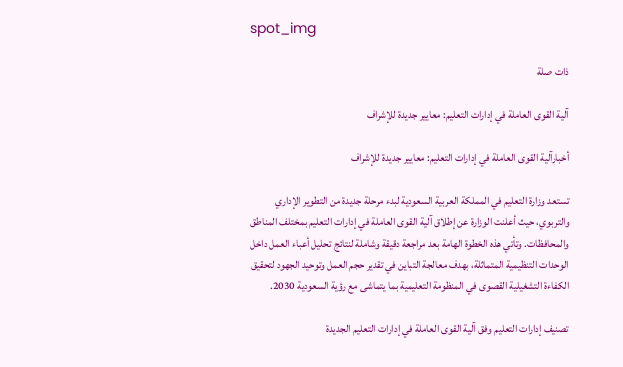spot_img

ذات صلة

آلية القوى العاملة في إدارات التعليم: معايير جديدة للإشراف

أخبارآلية القوى العاملة في إدارات التعليم: معايير جديدة للإشراف

تستعد وزارة التعليم في المملكة العربية السعودية لبدء مرحلة جديدة من التطوير الإداري والتربوي، حيث أعلنت الوزارة عن إطلاق آلية القوى العاملة في إدارات التعليم بمختلف المناطق والمحافظات. وتأتي هذه الخطوة الهامة بعد مراجعة دقيقة وشاملة لنتائج تحليل أعباء العمل داخل الوحدات التنظيمية المتماثلة، بهدف معالجة التباين في تقدير حجم العمل وتوحيد الجهود لتحقيق الكفاءة التشغيلية القصوى في المنظومة التعليمية بما يتماشى مع رؤية السعودية 2030.

تصنيف إدارات التعليم وفق آلية القوى العاملة في إدارات التعليم الجديدة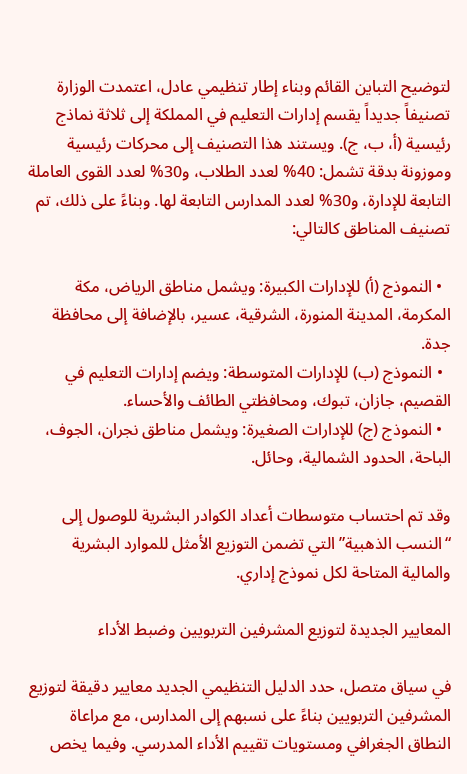لتوضيح التباين القائم وبناء إطار تنظيمي عادل، اعتمدت الوزارة تصنيفاً جديداً يقسم إدارات التعليم في المملكة إلى ثلاثة نماذج رئيسية (أ، ب، ج). ويستند هذا التصنيف إلى محركات رئيسية وموزونة بدقة تشمل: 40% لعدد الطلاب، و30% لعدد القوى العاملة التابعة للإدارة، و30% لعدد المدارس التابعة لها. وبناءً على ذلك، تم تصنيف المناطق كالتالي:

  • النموذج (أ) للإدارات الكبيرة: ويشمل مناطق الرياض، مكة المكرمة، المدينة المنورة، الشرقية، عسير، بالإضافة إلى محافظة جدة.
  • النموذج (ب) للإدارات المتوسطة: ويضم إدارات التعليم في القصيم، جازان، تبوك، ومحافظتي الطائف والأحساء.
  • النموذج (ج) للإدارات الصغيرة: ويشمل مناطق نجران، الجوف، الباحة، الحدود الشمالية، وحائل.

وقد تم احتساب متوسطات أعداد الكوادر البشرية للوصول إلى “النسب الذهبية” التي تضمن التوزيع الأمثل للموارد البشرية والمالية المتاحة لكل نموذج إداري.

المعايير الجديدة لتوزيع المشرفين التربويين وضبط الأداء

في سياق متصل، حدد الدليل التنظيمي الجديد معايير دقيقة لتوزيع المشرفين التربويين بناءً على نسبهم إلى المدارس، مع مراعاة النطاق الجغرافي ومستويات تقييم الأداء المدرسي. وفيما يخص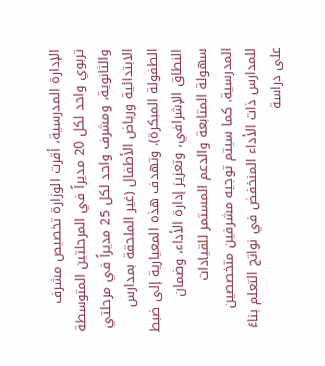الإدارة المدرسية، أقرت الوزارة تخصيص مشرف تربوي واحد لكل 20 مديراً في المرحلتين المتوسطة والثانوية، ومشرف واحد لكل 25 مديراً في مرحلتي الابتدائية ورياض الأطفال (غير الملحقة بمدارس الطفولة المبكرة). وتهدف هذه المعيارية إلى ضبط النطاق الإشرافي، وتعزيز إدارة الأداء، وضمان سهولة المتابعة والدعم المستمر للقيادات المدرسية. كما سيتم توجيه مشرفين متخصصين للمدارس ذات الأداء المنخفض في نواتج التعلم بناءً على دراسة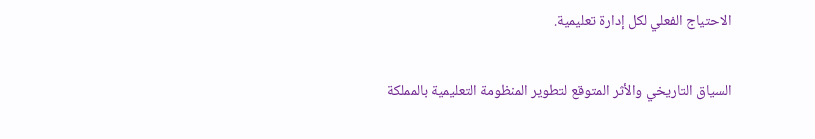الاحتياج الفعلي لكل إدارة تعليمية.

السياق التاريخي والأثر المتوقع لتطوير المنظومة التعليمية بالمملكة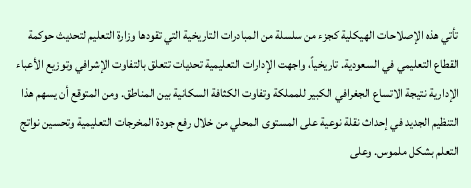تأتي هذه الإصلاحات الهيكلية كجزء من سلسلة من المبادرات التاريخية التي تقودها وزارة التعليم لتحديث حوكمة القطاع التعليمي في السعودية. تاريخياً، واجهت الإدارات التعليمية تحديات تتعلق بالتفاوت الإشرافي وتوزيع الأعباء الإدارية نتيجة الاتساع الجغرافي الكبير للمملكة وتفاوت الكثافة السكانية بين المناطق. ومن المتوقع أن يسهم هذا التنظيم الجديد في إحداث نقلة نوعية على المستوى المحلي من خلال رفع جودة المخرجات التعليمية وتحسين نواتج التعلم بشكل ملموس. وعلى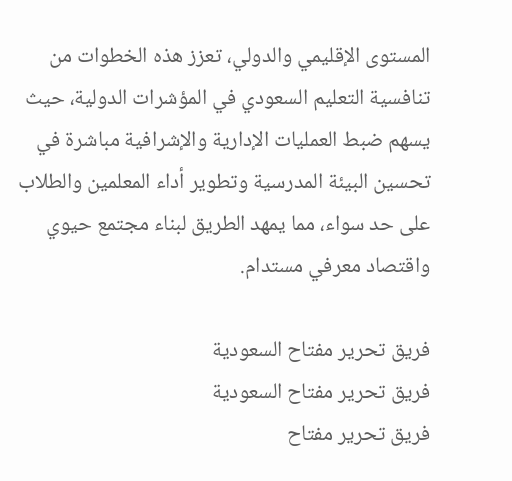المستوى الإقليمي والدولي، تعزز هذه الخطوات من تنافسية التعليم السعودي في المؤشرات الدولية، حيث يسهم ضبط العمليات الإدارية والإشرافية مباشرة في تحسين البيئة المدرسية وتطوير أداء المعلمين والطلاب على حد سواء، مما يمهد الطريق لبناء مجتمع حيوي واقتصاد معرفي مستدام.

فريق تحرير مفتاح السعودية
فريق تحرير مفتاح السعودية
فريق تحرير مفتاح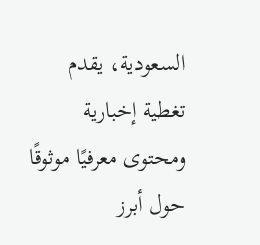السعودية، يقدم تغطية إخبارية ومحتوى معرفيًا موثوقًا حول أبرز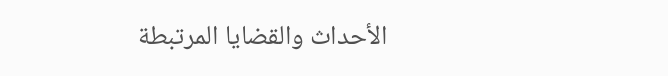الأحداث والقضايا المرتبطة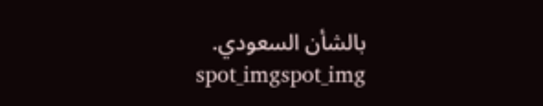بالشأن السعودي.
spot_imgspot_img